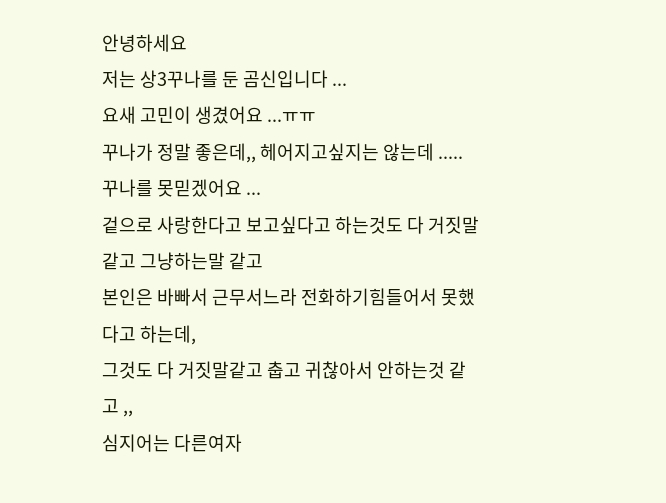안녕하세요
저는 상3꾸나를 둔 곰신입니다 ...
요새 고민이 생겼어요 ...ㅠㅠ
꾸나가 정말 좋은데,, 헤어지고싶지는 않는데 .....
꾸나를 못믿겠어요 ...
겉으로 사랑한다고 보고싶다고 하는것도 다 거짓말같고 그냥하는말 같고
본인은 바빠서 근무서느라 전화하기힘들어서 못했다고 하는데,
그것도 다 거짓말같고 춥고 귀찮아서 안하는것 같고 ,,
심지어는 다른여자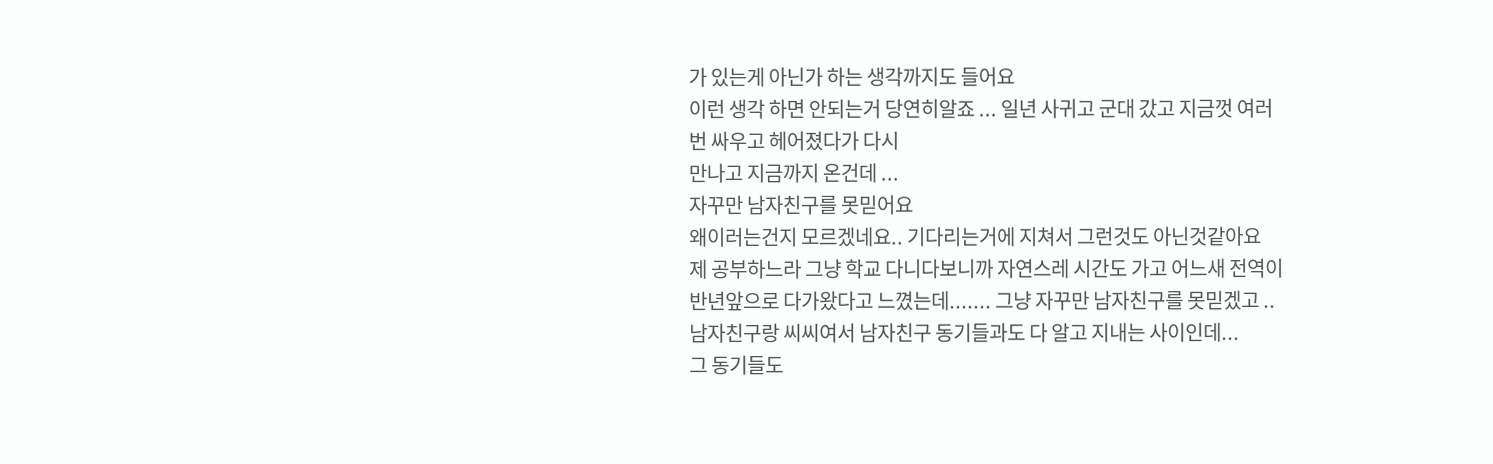가 있는게 아닌가 하는 생각까지도 들어요
이런 생각 하면 안되는거 당연히알죠 ... 일년 사귀고 군대 갔고 지금껏 여러번 싸우고 헤어졌다가 다시
만나고 지금까지 온건데 ...
자꾸만 남자친구를 못믿어요
왜이러는건지 모르겠네요.. 기다리는거에 지쳐서 그런것도 아닌것같아요
제 공부하느라 그냥 학교 다니다보니까 자연스레 시간도 가고 어느새 전역이 반년앞으로 다가왔다고 느꼈는데....... 그냥 자꾸만 남자친구를 못믿겠고 ..
남자친구랑 씨씨여서 남자친구 동기들과도 다 알고 지내는 사이인데...
그 동기들도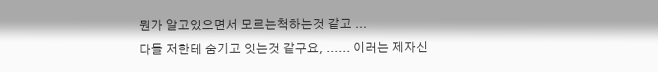뭔가 알고있으면서 모르는척하는것 같고 ...
다들 저한테 숨기고 잇는것 같구요, ...... 이러는 제자신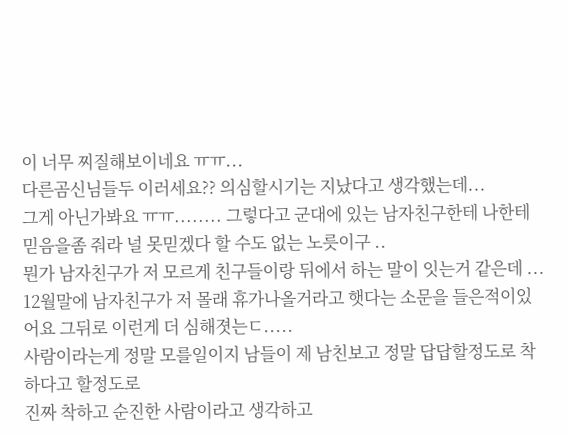이 너무 찌질해보이네요 ㅠㅠ...
다른곰신님들두 이러세요?? 의심할시기는 지났다고 생각했는데...
그게 아닌가봐요 ㅠㅠ........ 그렇다고 군대에 있는 남자친구한테 나한테 믿음을좀 줘라 널 못믿겠다 할 수도 없는 노릇이구 ..
뭔가 남자친구가 저 모르게 친구들이랑 뒤에서 하는 말이 잇는거 같은데 ...
12월말에 남자친구가 저 몰래 휴가나올거라고 햇다는 소문을 들은적이있어요 그뒤로 이런게 더 심해졋는ㄷ.....
사람이라는게 정말 모를일이지 남들이 제 남친보고 정말 답답할정도로 착하다고 할정도로
진짜 착하고 순진한 사람이라고 생각하고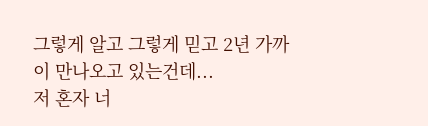그렇게 알고 그렇게 믿고 2년 가까이 만나오고 있는건데...
저 혼자 너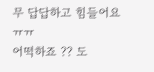무 답답하고 힘들어요 ㅠㅠ
어떡하죠 ?? 도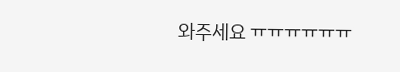와주세요 ㅠㅠㅠㅠㅠㅠ